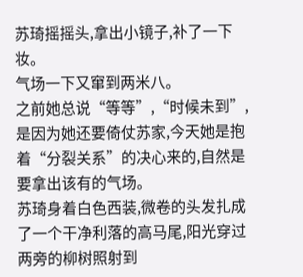苏琦摇摇头,拿出小镜子,补了一下妆。
气场一下又窜到两米八。
之前她总说“等等”,“时候未到”,是因为她还要倚仗苏家,今天她是抱着“分裂关系”的决心来的,自然是要拿出该有的气场。
苏琦身着白色西装,微卷的头发扎成了一个干净利落的高马尾,阳光穿过两旁的柳树照射到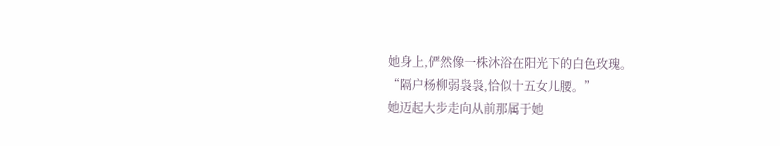她身上,俨然像一株沐浴在阳光下的白色玫瑰。
“隔户杨柳弱袅袅,恰似十五女儿腰。”
她迈起大步走向从前那属于她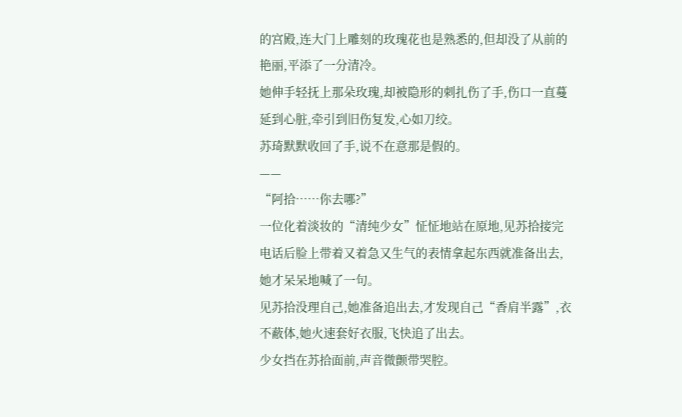的宫殿,连大门上雕刻的玫瑰花也是熟悉的,但却没了从前的艳丽,平添了一分清冷。
她伸手轻抚上那朵玫瑰,却被隐形的刺扎伤了手,伤口一直蔓延到心脏,牵引到旧伤复发,心如刀绞。
苏琦默默收回了手,说不在意那是假的。
——
“阿拾……你去哪?”
一位化着淡妆的“清纯少女”怔怔地站在原地,见苏拾接完电话后脸上带着又着急又生气的表情拿起东西就准备出去,她才呆呆地喊了一句。
见苏拾没理自己,她准备追出去,才发现自己“香肩半露”,衣不蔽体,她火速套好衣服,飞快追了出去。
少女挡在苏拾面前,声音微颤带哭腔。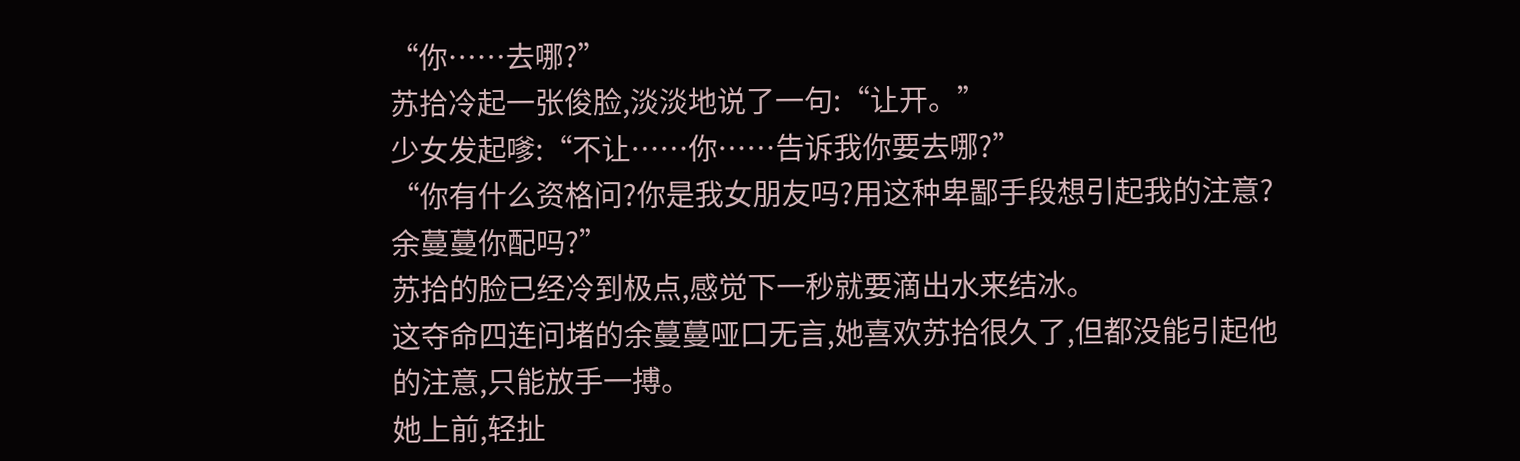“你……去哪?”
苏拾冷起一张俊脸,淡淡地说了一句:“让开。”
少女发起嗲:“不让……你……告诉我你要去哪?”
“你有什么资格问?你是我女朋友吗?用这种卑鄙手段想引起我的注意?余蔓蔓你配吗?”
苏拾的脸已经冷到极点,感觉下一秒就要滴出水来结冰。
这夺命四连问堵的余蔓蔓哑口无言,她喜欢苏拾很久了,但都没能引起他的注意,只能放手一搏。
她上前,轻扯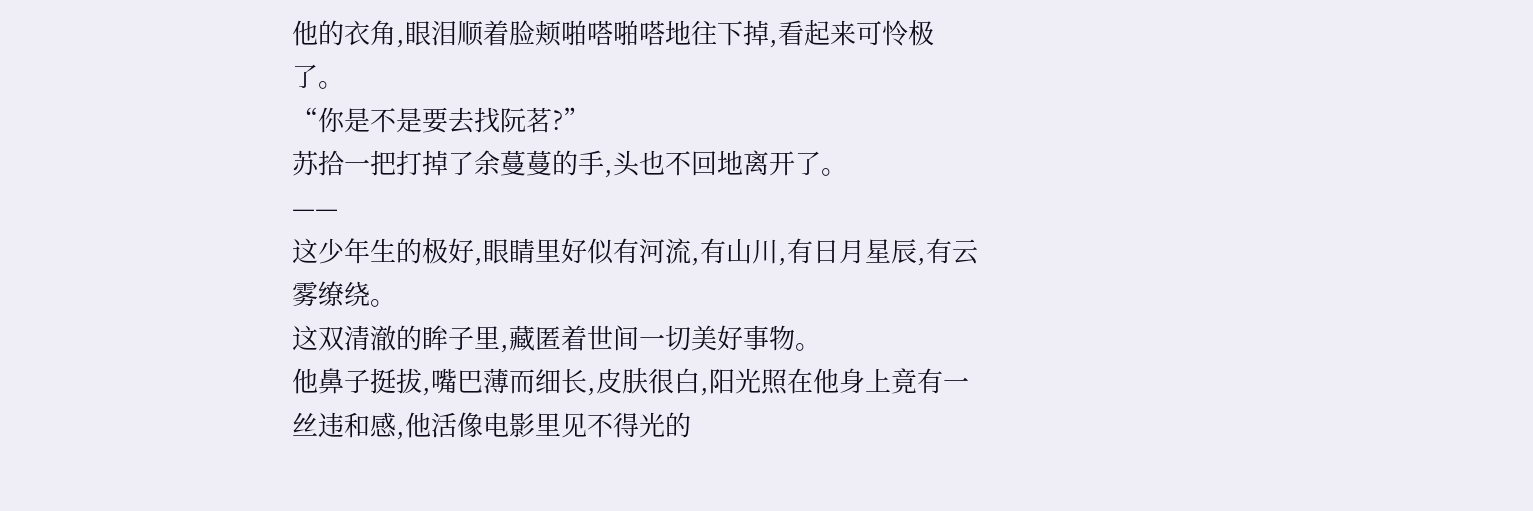他的衣角,眼泪顺着脸颊啪嗒啪嗒地往下掉,看起来可怜极了。
“你是不是要去找阮茗?”
苏拾一把打掉了余蔓蔓的手,头也不回地离开了。
——
这少年生的极好,眼睛里好似有河流,有山川,有日月星辰,有云雾缭绕。
这双清澈的眸子里,藏匿着世间一切美好事物。
他鼻子挺拔,嘴巴薄而细长,皮肤很白,阳光照在他身上竟有一丝违和感,他活像电影里见不得光的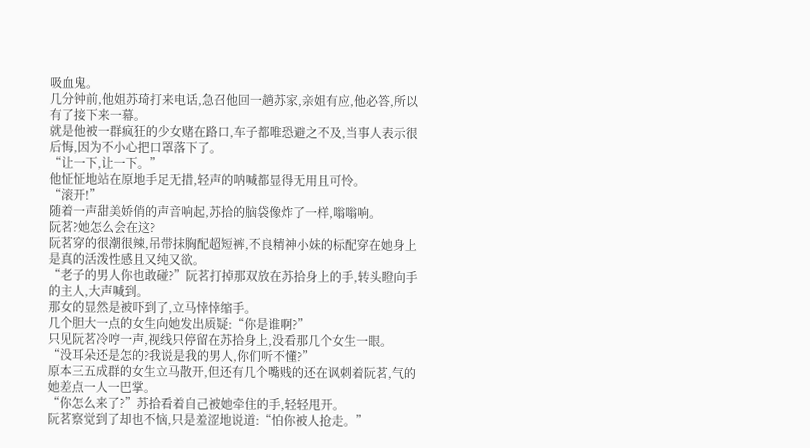吸血鬼。
几分钟前,他姐苏琦打来电话,急召他回一趟苏家,亲姐有应,他必答,所以有了接下来一幕。
就是他被一群疯狂的少女赌在路口,车子都唯恐避之不及,当事人表示很后悔,因为不小心把口罩落下了。
“让一下,让一下。”
他怔怔地站在原地手足无措,轻声的呐喊都显得无用且可怜。
“滚开!”
随着一声甜美娇俏的声音响起,苏拾的脑袋像炸了一样,嗡嗡响。
阮茗?她怎么会在这?
阮茗穿的很潮很辣,吊带抹胸配超短裤,不良精神小妹的标配穿在她身上是真的活泼性感且又纯又欲。
“老子的男人你也敢碰?”阮茗打掉那双放在苏拾身上的手,转头瞪向手的主人,大声喊到。
那女的显然是被吓到了,立马悻悻缩手。
几个胆大一点的女生向她发出质疑:“你是谁啊?”
只见阮茗冷哼一声,视线只停留在苏拾身上,没看那几个女生一眼。
“没耳朵还是怎的?我说是我的男人,你们听不懂?”
原本三五成群的女生立马散开,但还有几个嘴贱的还在讽刺着阮茗,气的她差点一人一巴掌。
“你怎么来了?”苏拾看着自己被她牵住的手,轻轻甩开。
阮茗察觉到了却也不恼,只是羞涩地说道:“怕你被人抢走。”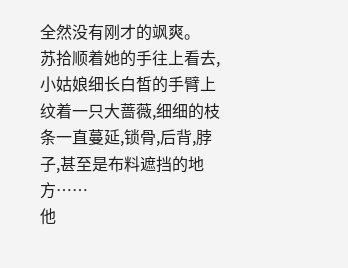全然没有刚才的飒爽。
苏拾顺着她的手往上看去,小姑娘细长白皙的手臂上纹着一只大蔷薇,细细的枝条一直蔓延,锁骨,后背,脖子,甚至是布料遮挡的地方……
他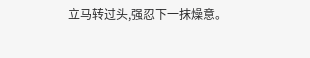立马转过头,强忍下一抹燥意。